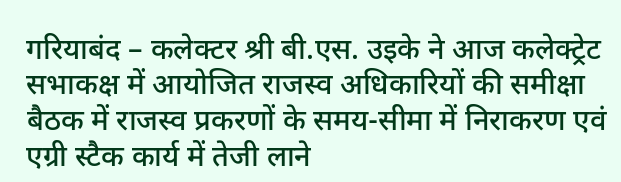गरियाबंद – कलेक्टर श्री बी.एस. उइके ने आज कलेक्ट्रेट सभाकक्ष में आयोजित राजस्व अधिकारियों की समीक्षा बैठक में राजस्व प्रकरणों के समय-सीमा में निराकरण एवं एग्री स्टैक कार्य में तेजी लाने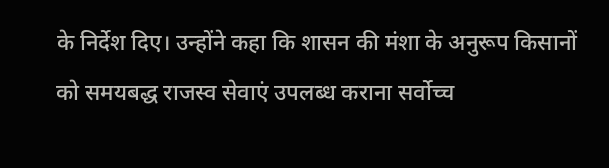के निर्देश दिए। उन्होंने कहा कि शासन की मंशा के अनुरूप किसानों को समयबद्ध राजस्व सेवाएं उपलब्ध कराना सर्वोच्च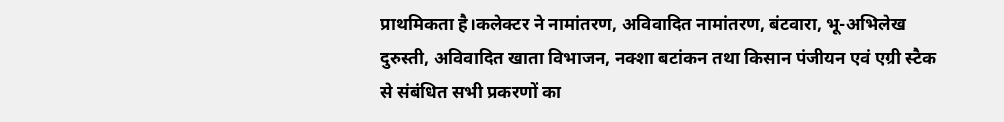प्राथमिकता है।कलेक्टर ने नामांतरण, अविवादित नामांतरण, बंटवारा, भू-अभिलेख दुरुस्ती, अविवादित खाता विभाजन, नक्शा बटांकन तथा किसान पंजीयन एवं एग्री स्टैक से संबंधित सभी प्रकरणों का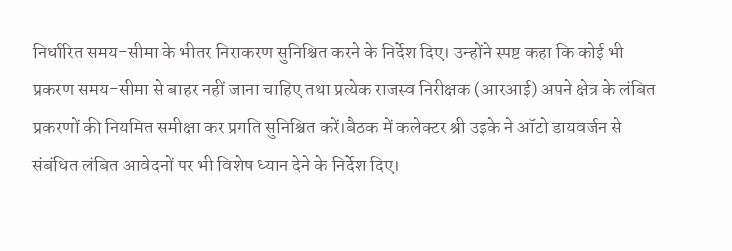निर्धारित समय-सीमा के भीतर निराकरण सुनिश्चित करने के निर्देश दिए। उन्होंने स्पष्ट कहा कि कोई भी प्रकरण समय-सीमा से बाहर नहीं जाना चाहिए तथा प्रत्येक राजस्व निरीक्षक (आरआई) अपने क्षेत्र के लंबित प्रकरणों की नियमित समीक्षा कर प्रगति सुनिश्चित करें।बैठक में कलेक्टर श्री उइके ने ऑटो डायवर्जन से संबंधित लंबित आवेदनों पर भी विशेष ध्यान देने के निर्देश दिए।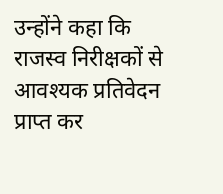उन्होंने कहा कि राजस्व निरीक्षकों से आवश्यक प्रतिवेदन प्राप्त कर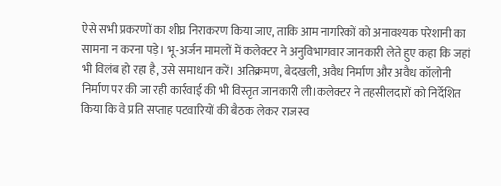ऐसे सभी प्रकरणों का शीघ्र निराकरण किया जाए, ताकि आम नागरिकों को अनावश्यक परेशानी का सामना न करना पड़े। भू-अर्जन मामलों में कलेक्टर ने अनुविभागवार जानकारी लेते हुए कहा कि जहां भी विलंब हो रहा है, उसे समाधान करें। अतिक्रमण, बेदखली, अवैध निर्माण और अवैध कॉलोनी निर्माण पर की जा रही कार्रवाई की भी विस्तृत जानकारी ली।कलेक्टर ने तहसीलदारों को निर्देशित किया कि वे प्रति सप्ताह पटवारियों की बैठक लेकर राजस्व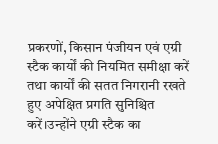प्रकरणों, किसान पंजीयन एवं एग्री स्टैक कार्यों की नियमित समीक्षा करें तथा कार्यों की सतत निगरानी रखते हुए अपेक्षित प्रगति सुनिश्चित करें।उन्होंने एग्री स्टैक का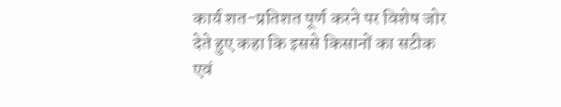कार्य शत-प्रतिशत पूर्ण करने पर विशेष जोर देते हुए कहा कि इससे किसानों का सटीक एवं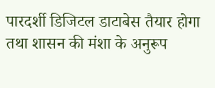पारदर्शी डिजिटल डाटाबेस तैयार होगा तथा शासन की मंशा के अनुरूप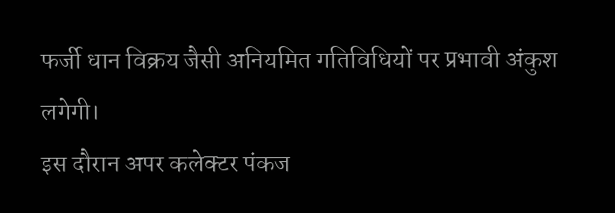फर्जी धान विक्रय जैसी अनियमित गतिविधियों पर प्रभावी अंकुश लगेगी।
इस दौरान अपर कलेक्टर पंकज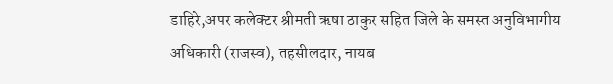डाहिरे,अपर कलेक्टर श्रीमती ऋषा ठाकुर सहित जिले के समस्त अनुविभागीय अधिकारी (राजस्व), तहसीलदार, नायब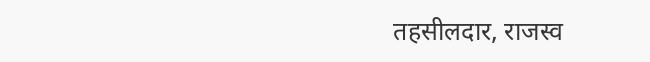तहसीलदार, राजस्व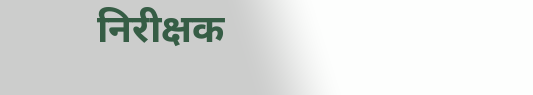निरीक्षक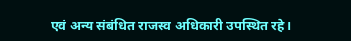एवं अन्य संबंधित राजस्व अधिकारी उपस्थित रहे।